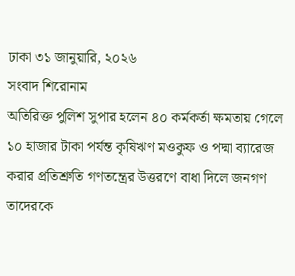ঢাকা ৩১ জানুয়ারি, ২০২৬
সংবাদ শিরোনাম
অতিরিক্ত পুলিশ সুপার হলেন ৪০ কর্মকর্তা ক্ষমতায় গেলে ১০ হাজার টাকা পর্যন্ত কৃষিঋণ মওকুফ ও পদ্মা ব্যারেজ করার প্রতিশ্রুতি গণতন্ত্রের উত্তরণে বাধা দিলে জনগণ তাদেরকে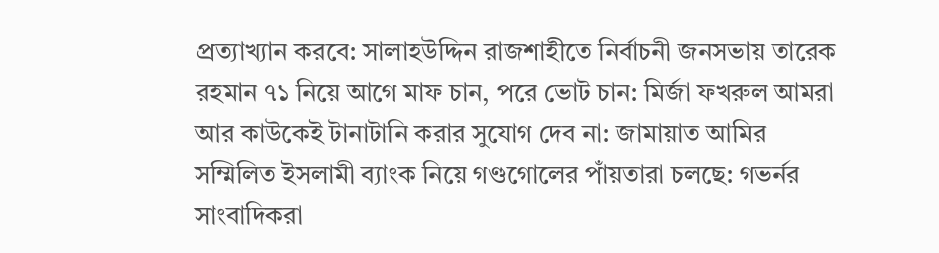প্রত্যাখ্যান করবে: সালাহউদ্দিন রাজশাহীতে নির্বাচনী জনসভায় তারেক রহমান ৭১ নিয়ে আগে মাফ চান, পরে ভোট চান: মির্জা ফখরুল আমরা আর কাউকেই টানাটানি করার সুযোগ দেব না: জামায়াত আমির সম্মিলিত ইসলামী ব্যাংক নিয়ে গণ্ডগোলের পাঁয়তারা চলছে: গভর্নর সাংবাদিকরা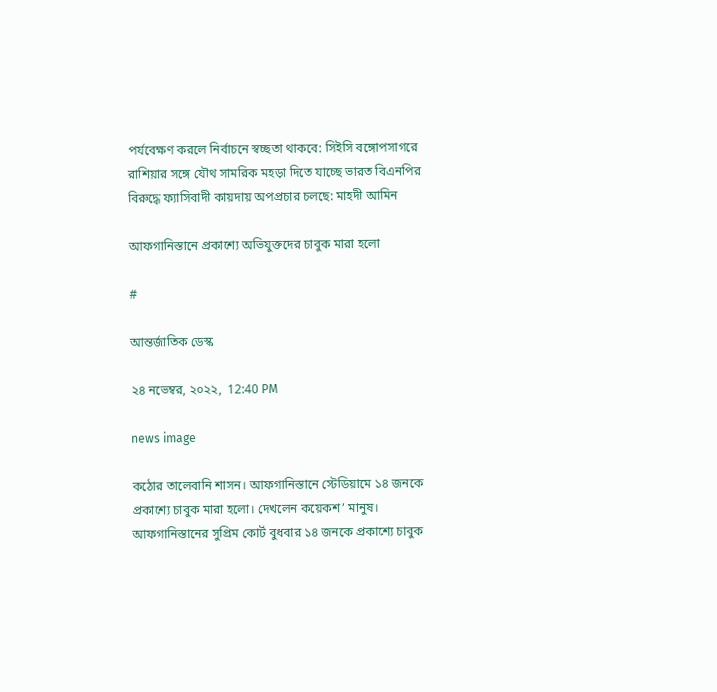পর্যবেক্ষণ করলে নির্বাচনে স্বচ্ছতা থাকবে: সিইসি বঙ্গোপসাগরে রাশিয়ার সঙ্গে যৌথ সামরিক মহড়া দিতে যাচ্ছে ভারত বিএনপির বিরুদ্ধে ফ্যাসিবাদী কায়দায় অপপ্রচার চলছে: মাহদী আমিন

আফগানিস্তানে প্রকাশ্যে অভিযুক্তদের চাবুক মারা হলো

#

আন্তর্জাতিক ডেস্ক

২৪ নভেম্বর, ২০২২,  12:40 PM

news image

কঠোর তালেবানি শাসন। আফগানিস্তানে স্টেডিয়ামে ১৪ জনকে প্রকাশ্যে চাবুক মারা হলো। দেখলেন কয়েকশ’ মানুষ। আফগানিস্তানের সুপ্রিম কোর্ট বুধবার ১৪ জনকে প্রকাশ্যে চাবুক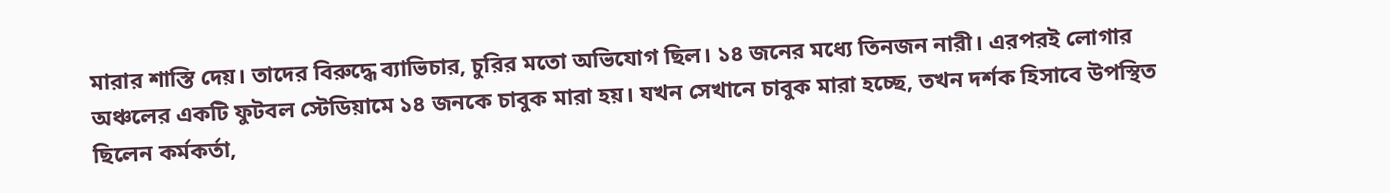মারার শাস্তি দেয়। তাদের বিরুদ্ধে ব্যাভিচার, চুরির মতো অভিযোগ ছিল। ১৪ জনের মধ্যে তিনজন নারী। এরপরই লোগার অঞ্চলের একটি ফুটবল স্টেডিয়ামে ১৪ জনকে চাবুক মারা হয়। যখন সেখানে চাবুক মারা হচ্ছে, তখন দর্শক হিসাবে উপস্থিত ছিলেন কর্মকর্তা,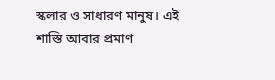স্কলার ও সাধারণ মানুষ। এই শাস্তি আবার প্রমাণ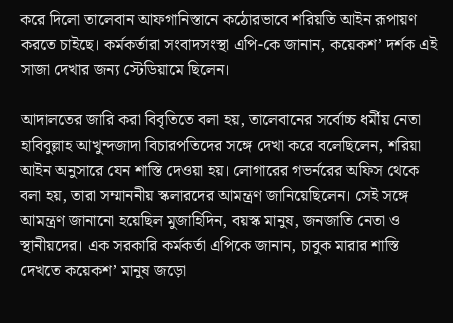করে দিলো তালেবান আফগানিস্তানে কঠোরভাবে শরিয়তি আইন রূপায়ণ করতে চাইছে। কর্মকর্তারা সংবাদসংস্থা এপি-কে জানান, কয়েকশ’ দর্শক এই সাজা দেখার জন্য স্টেডিয়ামে ছিলেন।

আদালতের জারি করা বিবৃতিতে বলা হয়, তালেবানের সর্বোচ্চ ধর্মীয় নেতা হাবিবুল্লাহ আখুন্দজাদা বিচারপতিদের সঙ্গে দেখা করে বলেছিলেন, শরিয়া আইন অনুসারে যেন শাস্তি দেওয়া হয়। লোগারের গভর্নরের অফিস থেকে বলা হয়, তারা সম্মাননীয় স্কলারদের আমন্ত্রণ জানিয়েছিলেন। সেই সঙ্গে আমন্ত্রণ জানানো হয়েছিল মুজাহিদিন, বয়স্ক মানুষ, জনজাতি নেতা ও স্থানীয়দের। এক সরকারি কর্মকর্তা এপিকে জানান, চাবুক মারার শাস্তি দেখতে কয়েকশ’ মানুষ জড়ো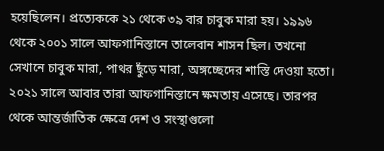হয়েছিলেন। প্রত্যেককে ২১ থেকে ৩৯ বার চাবুক মারা হয়। ১৯৯৬ থেকে ২০০১ সালে আফগানিস্তানে তালেবান শাসন ছিল। তখনো সেখানে চাবুক মারা, পাথর ছুঁড়ে মারা, অঙ্গচ্ছেদের শাস্তি দেওয়া হতো। ২০২১ সালে আবার তারা আফগানিস্তানে ক্ষমতায় এসেছে। তারপর থেকে আন্তর্জাতিক ক্ষেত্রে দেশ ও সংস্থাগুলো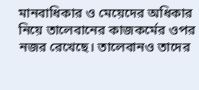মানবাধিকার ও মেয়েদের অধিকার নিয়ে তালেবানের কাজকর্মের ওপর নজর রেখেছে। তালেবানও তাদের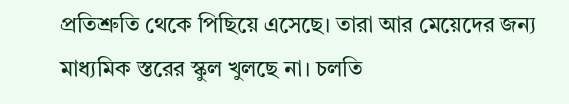প্রতিশ্রুতি থেকে পিছিয়ে এসেছে। তারা আর মেয়েদের জন্য মাধ্যমিক স্তরের স্কুল খুলছে না। চলতি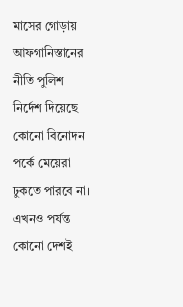মাসের গোড়ায় আফগানিস্তানের নীতি পুলিশ নির্দেশ দিয়েছে কোনো বিনোদন পর্কে মেয়েরা ঢুকতে পারবে না। এখনও পর্যন্ত কোনো দেশই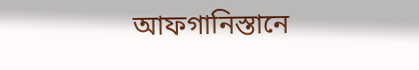আফগানিস্তানে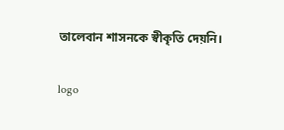তালেবান শাসনকে স্বীকৃতি দেয়নি।

logo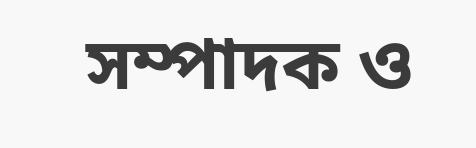সম্পাদক ও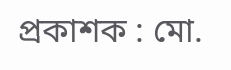প্রকাশক : মো.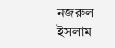নজরুল ইসলাম